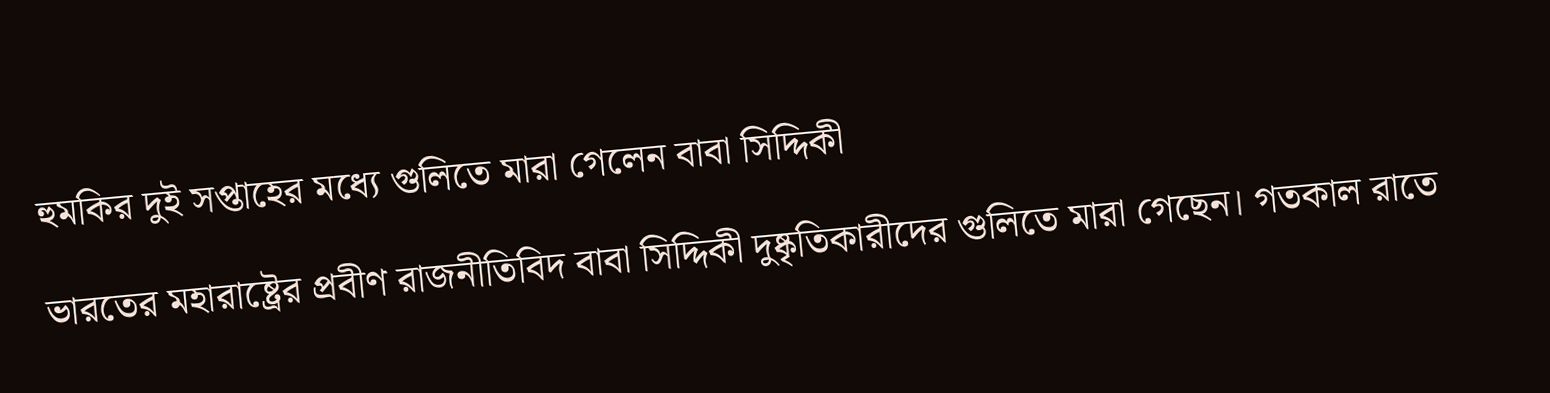হুমকির দুই সপ্তাহের মধ্যে গুলিতে মারা গেলেন বাবা সিদ্দিকী

ভারতের মহারাষ্ট্রের প্রবীণ রাজনীতিবিদ বাবা সিদ্দিকী দুষ্কৃতিকারীদের গুলিতে মারা গেছেন। গতকাল রাতে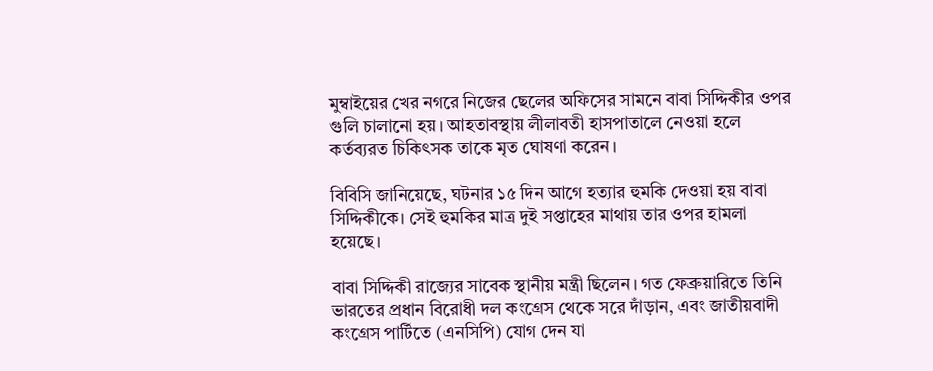মুম্বাইয়ের খের নগরে নিজের ছেলের অফিসের সামনে বাবা সিদ্দিকীর ওপর গুলি চালানো হয়। আহতাবস্থায় লীলাবতী হাসপাতালে নেওয়া হলে কর্তব্যরত চিকিৎসক তাকে মৃত ঘোষণা করেন।

বিবিসি জানিয়েছে, ঘটনার ১৫ দিন আগে হত্যার হুমকি দেওয়া হয় বাবা সিদ্দিকীকে। সেই হুমকির মাত্র দুই সপ্তাহের মাথায় তার ওপর হামলা হয়েছে।

বাবা সিদ্দিকী রাজ্যের সাবেক স্থানীয় মন্ত্রী ছিলেন। গত ফেব্রুয়ারিতে তিনি ভারতের প্রধান বিরোধী দল কংগ্রেস থেকে সরে দাঁড়ান, এবং জাতীয়বাদী কংগ্রেস পার্টিতে (এনসিপি) যোগ দেন যা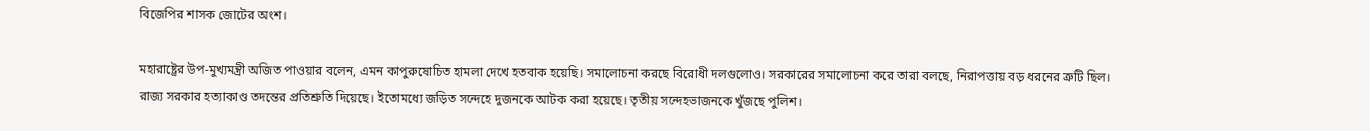বিজেপির শাসক জোটের অংশ।

মহারাষ্ট্রের উপ-মুখ্যমন্ত্রী অজিত পাওয়ার বলেন, এমন কাপুরুষোচিত হামলা দেখে হতবাক হয়েছি। সমালোচনা করছে বিরোধী দলগুলোও। সরকারের সমালোচনা করে তারা বলছে, নিরাপত্তায় বড় ধরনের ত্রুটি ছিল। রাজ্য সরকার হত্যাকাণ্ড তদন্তের প্রতিশ্রুতি দিয়েছে। ইতোমধ্যে জড়িত সন্দেহে দুজনকে আটক করা হয়েছে। তৃতীয় সন্দেহভাজনকে খুঁজছে পুলিশ।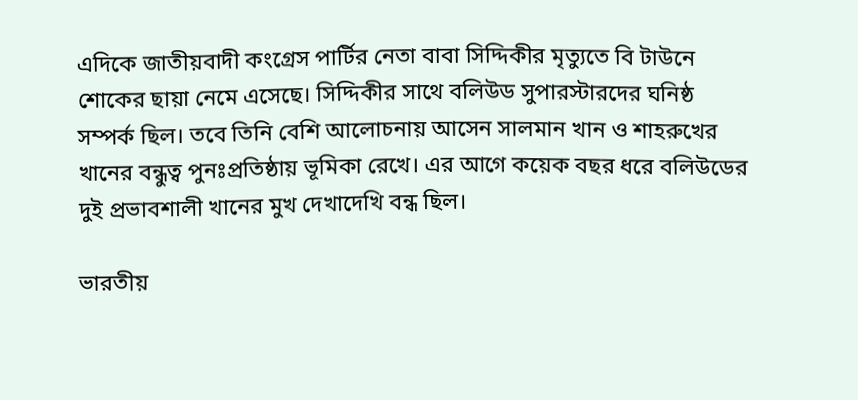এদিকে জাতীয়বাদী কংগ্রেস পার্টির নেতা বাবা সিদ্দিকীর মৃত্যুতে বি টাউনে শোকের ছায়া নেমে এসেছে। সিদ্দিকীর সাথে বলিউড সুপারস্টারদের ঘনিষ্ঠ সম্পর্ক ছিল। তবে তিনি বেশি আলোচনায় আসেন সালমান খান ও শাহরুখের খানের বন্ধুত্ব পুনঃপ্রতিষ্ঠায় ভূমিকা রেখে। এর আগে কয়েক বছর ধরে বলিউডের দুই প্রভাবশালী খানের মুখ দেখাদেখি বন্ধ ছিল।

ভারতীয়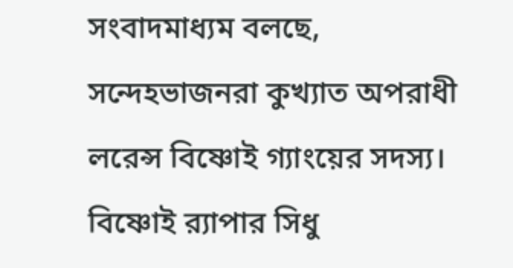সংবাদমাধ্যম বলছে, সন্দেহভাজনরা কুখ্যাত অপরাধী লরেন্স বিষ্ণোই গ্যাংয়ের সদস্য। বিষ্ণোই র‌্যাপার সিধু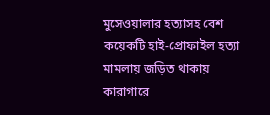মুসেওয়ালার হত্যাসহ বেশ কয়েকটি হাই-প্রোফাইল হত্যা মামলায় জড়িত থাকায় কারাগারে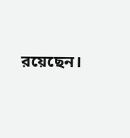রয়েছেন।